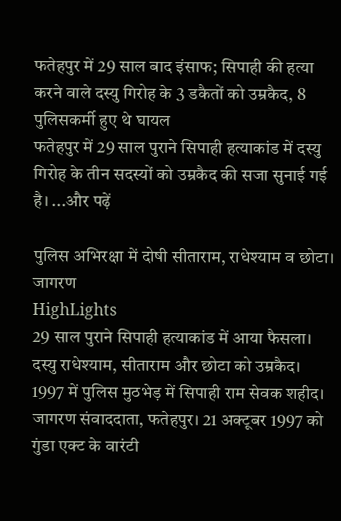फतेहपुर में 29 साल बाद इंसाफ; सिपाही की हत्या करने वाले दस्यु गिरोह के 3 डकैतों को उम्रकैद, 8 पुलिसकर्मी हुए थे घायल
फतेहपुर में 29 साल पुराने सिपाही हत्याकांड में दस्यु गिरोह के तीन सदस्यों को उम्रकैद की सजा सुनाई गई है। ...और पढ़ें

पुलिस अभिरक्षा में दोषी सीताराम, राधेश्याम व छोटा। जागरण
HighLights
29 साल पुराने सिपाही हत्याकांड में आया फैसला।
दस्यु राधेश्याम, सीताराम और छोटा को उम्रकैद।
1997 में पुलिस मुठभेड़ में सिपाही राम सेवक शहीद।
जागरण संवाददाता, फतेहपुर। 21 अक्टूबर 1997 को गुंडा एक्ट के वारंटी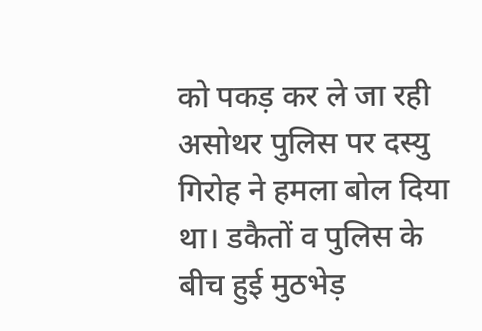को पकड़ कर ले जा रही असोथर पुलिस पर दस्यु गिरोह ने हमला बोल दिया था। डकैतों व पुलिस के बीच हुई मुठभेड़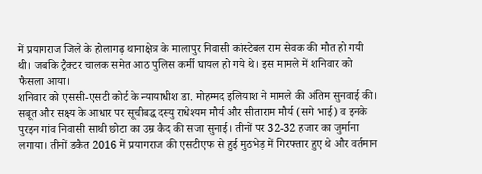में प्रयागराज जिले के होलागढ़ थानाक्षेत्र के मालापुर निवासी कांस्टेबल राम सेवक की मौत हो गयी थी। जबकि ट्रैक्टर चालक समेत आठ पुलिस कर्मी घायल हो गये थे। इस मामले में शनिवार को फैसला आया।
शनिवार को एससी-एसटी कोर्ट के न्यायाधीश डा. मोहम्मद इलियाश ने मामले की अंतिम सुनवाई की। सबूत और सक्ष्य के आधार पर सूचीबद्ध दस्यु राधेश्यम मौर्य और सीताराम मौर्य (सगे भाई) व इनके पुरइन गांव निवासी साथी छोटा का उम्र कैद की सजा सुनाई। तीनों पर 32-32 हजार का जुर्माना लगाया। तीनों डकैत 2016 में प्रयागराज की एसटीएफ से हुई मुठभेड़ में गिरफ्तार हुए थे और वर्तमान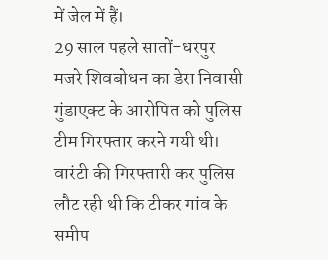में जेल में हैं।
29 साल पहले सातों-धरपुर मजरे शिवबोधन का डेरा निवासी गुंडाएक्ट के आरोपित को पुलिस टीम गिरफ्तार करने गयी थी। वारंटी की गिरफ्तारी कर पुलिस लौट रही थी कि टीकर गांव के समीप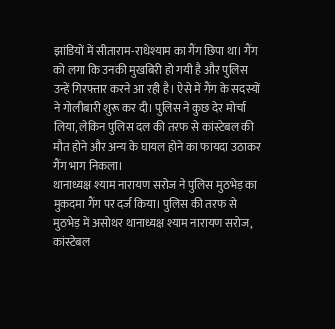झांडियों में सीताराम-राधेश्याम का गैंग छिपा था। गैंग को लगा कि उनकी मुखबिरी हो गयी है और पुलिस उन्हें गिरफ्तार करने आ रही है। ऐसे में गैंग के सदस्यों ने गोलीबारी शुरू कर दी। पुलिस ने कुछ देर मोर्चा लिया, लेकिन पुलिस दल की तरफ से कांस्टेबल की मौत होने और अन्य के घायल होने का फायदा उठाकर गैंग भाग निकला।
थानाध्यक्ष श्याम नारायण सरोज ने पुलिस मुठभेड़ का मुकदमा गैंग पर दर्ज किया। पुलिस की तरफ से मुठभेड़ में असोथर थानाध्यक्ष श्याम नारायण सरोज, कांस्टेबल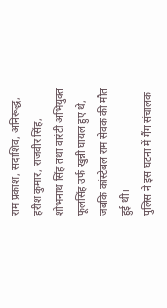राम प्रकाश, सदाशिव, अनिरूद्ध, हरीश कुमार, राजवीर सिंह, शोभनाथ सिंह तथा वारंटी अभियुक्त फूलसिंह उर्फ खुन्नी घायल हुए थे, जबकि कांस्टेबल राम सेवक की मौत हुई थी।
पुलिस ने इस घटना में गैंग संचालक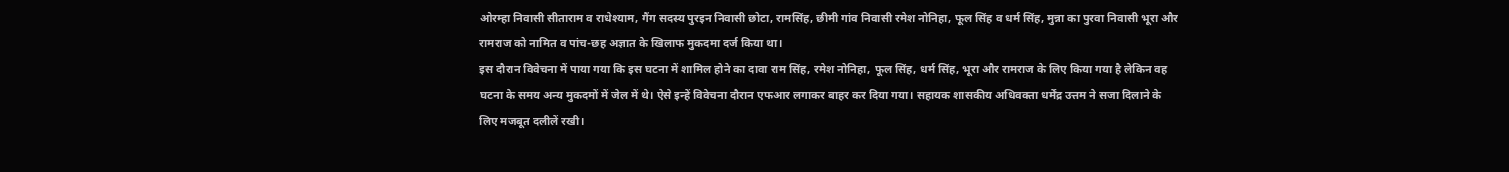ओरम्हा निवासी सीताराम व राधेश्याम, गैंग सदस्य पुरइन निवासी छोटा, रामसिंह, छीमी गांव निवासी रमेश नोनिहा, फूल सिंह व धर्म सिंह, मुन्ना का पुरवा निवासी भूरा और रामराज को नामित व पांच-छह अज्ञात के खिलाफ मुकदमा दर्ज किया था।
इस दौरान विवेचना में पाया गया कि इस घटना में शामिल होने का दावा राम सिंह, रमेश नोनिहा, फूल सिंह, धर्म सिंह, भूरा और रामराज के लिए किया गया है लेकिन वह घटना के समय अन्य मुकदमों में जेल में थे। ऐसे इन्हें विवेचना दौरान एफआर लगाकर बाहर कर दिया गया। सहायक शासकीय अधिवक्ता धर्मेंद्र उत्तम ने सजा दिलाने के लिए मजबूत दलीलें रखी।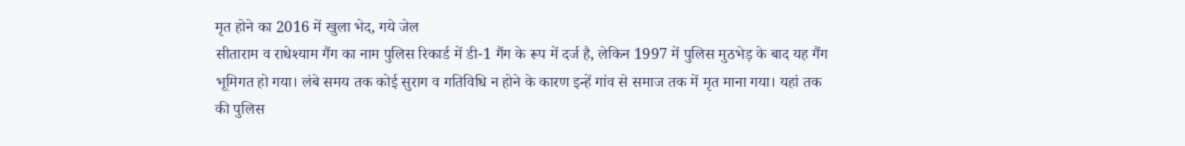मृत होने का 2016 में खुला भेद, गये जेल
सीताराम व राधेश्याम गैंग का नाम पुलिस रिकार्ड में डी-1 गैंग के रूप में दर्ज है, लेकिन 1997 में पुलिस मुठभेड़ के बाद यह गैंग भूमिगत हो गया। लंबे समय तक कोई सुराग व गतिविधि न होने के कारण इन्हें गांव से समाज तक में मृत माना गया। यहां तक की पुलिस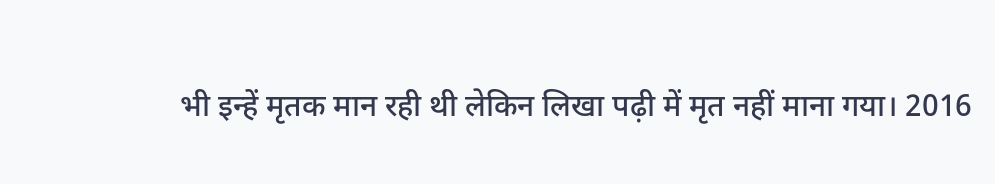भी इन्हें मृतक मान रही थी लेकिन लिखा पढ़ी में मृत नहीं माना गया। 2016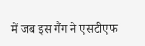में जब इस गैंग ने एसटीएफ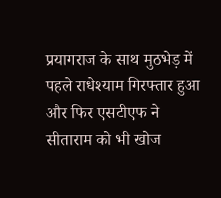प्रयागराज के साथ मुठभेड़ में पहले राधेश्याम गिरफ्तार हुआ और फिर एसटीएफ ने सीताराम को भी खोज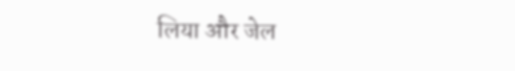लिया और जेल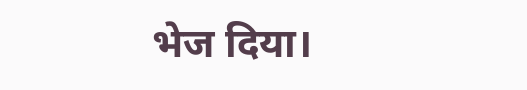भेज दिया।